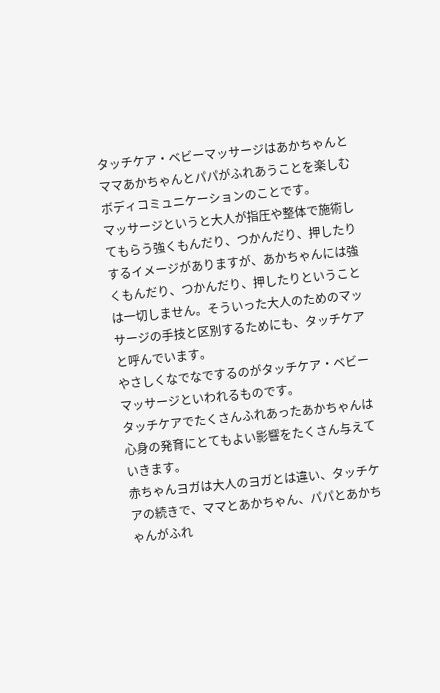タッチケア・ベビーマッサージはあかちゃんとママあかちゃんとパパがふれあうことを楽しむボディコミュニケーションのことです。
マッサージというと大人が指圧や整体で施術してもらう強くもんだり、つかんだり、押したりするイメージがありますが、あかちゃんには強くもんだり、つかんだり、押したりということは一切しません。そういった大人のためのマッサージの手技と区別するためにも、タッチケアと呼んでいます。
やさしくなでなでするのがタッチケア・ベビーマッサージといわれるものです。
タッチケアでたくさんふれあったあかちゃんは心身の発育にとてもよい影響をたくさん与えていきます。
赤ちゃんヨガは大人のヨガとは違い、タッチケアの続きで、ママとあかちゃん、パパとあかちゃんがふれ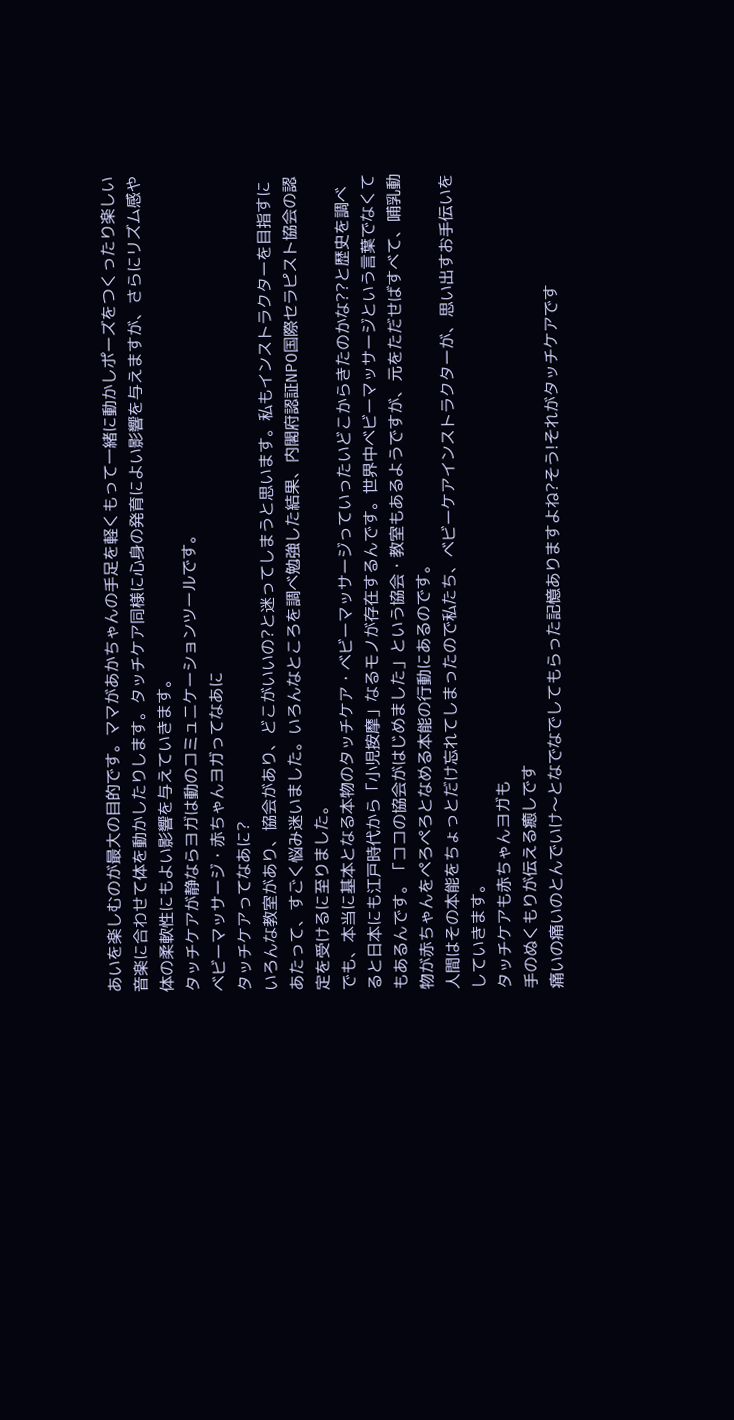あいを楽しむのが最大の目的です。ママがあかちゃんの手足を軽くもって一緒に動かしポーズをつくったり楽しい音楽に合わせて体を動かしたりします。タッチケア同様に心身の発育によい影響を与えますが、さらにリズム感や体の柔軟性にもよい影響を与えていきます。
タッチケアが静ならヨガは動のコミュニケーションツールです。
ベビーマッサージ・赤ちゃんヨガってなあに
タッチケアってなあに?
いろんな教室があり、協会があり、どこがいいの?と迷ってしまうと思います。私もインストラクターを目指すにあたって、すごく悩み迷いました。いろんなところを調べ勉強した結果、内閣府認証NPO国際セラピスト協会の認定を受けるに至りました。
でも、本当に基本となる本物のタッチケア・ベビーマッサージっていったいどこからきたのかな??と歴史を調べると日本にも江戸時代から「小児按摩」なるモノが存在するんです。世界中ベビーマッサージという言葉でなくてもあるんです。「ココの協会がはじめました」という協会・教室もあるようですが、元をただせばすべて、哺乳動物が赤ちゃんをペろペろとなめる本能の行動にあるのです。
人間はその本能をちょっとだけ忘れてしまったので私たち、ベビーケアインストラクターが、思い出すお手伝いをしていきます。
タッチケアも赤ちゃんヨガも
手のぬくもりが伝える癒しです
痛いの痛いのとんでいけ〜となでなでしてもらった記憶ありますよね?そう!それがタッチケアです